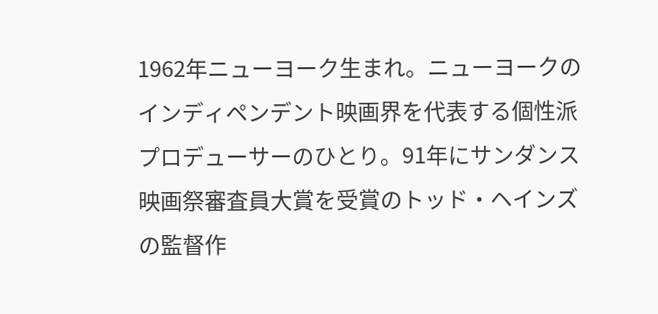1962年ニューヨーク生まれ。ニューヨークのインディペンデント映画界を代表する個性派プロデューサーのひとり。91年にサンダンス映画祭審査員大賞を受賞のトッド・ヘインズの監督作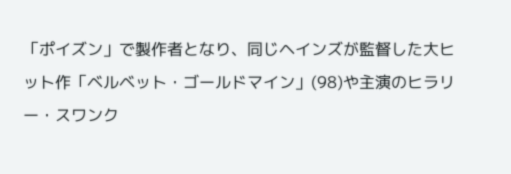「ポイズン」で製作者となり、同じヘインズが監督した大ヒット作「ベルベット・ゴールドマイン」(98)や主演のヒラリー・スワンク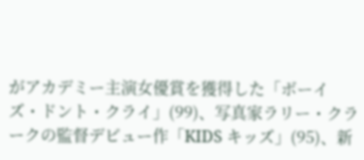がアカデミー主演女優賞を獲得した「ボーイズ・ドント・クライ」(99)、写真家ラリー・クラークの監督デビュー作「KIDS キッズ」(95)、新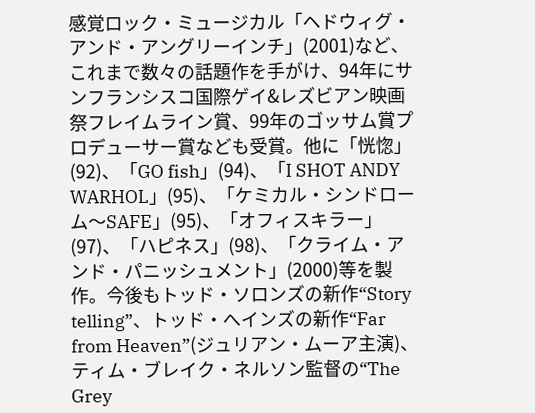感覚ロック・ミュージカル「ヘドウィグ・アンド・アングリーインチ」(2001)など、これまで数々の話題作を手がけ、94年にサンフランシスコ国際ゲイ&レズビアン映画祭フレイムライン賞、99年のゴッサム賞プロデューサー賞なども受賞。他に「恍惚」(92)、「GO fish」(94)、「I SHOT ANDY WARHOL」(95)、「ケミカル・シンドローム〜SAFE」(95)、「オフィスキラー」(97)、「ハピネス」(98)、「クライム・アンド・パニッシュメント」(2000)等を製作。今後もトッド・ソロンズの新作“Story telling”、トッド・へインズの新作“Far from Heaven”(ジュリアン・ムーア主演)、ティム・ブレイク・ネルソン監督の“The Grey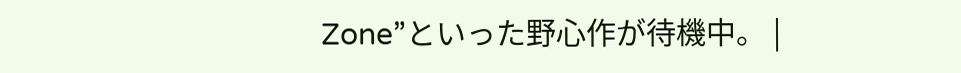Zone”といった野心作が待機中。 |